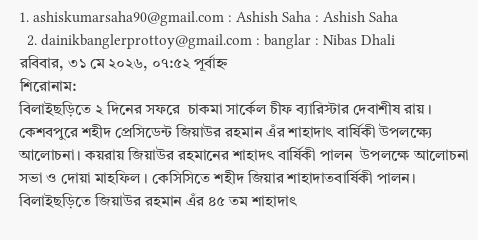1. ashiskumarsaha90@gmail.com : Ashish Saha : Ashish Saha
  2. dainikbanglerprottoy@gmail.com : banglar : Nibas Dhali
রবিবার, ৩১ মে ২০২৬, ০৭:৫২ পূর্বাহ্ন
শিরোনাম:
বিলাইছড়িতে ২ দিনের সফরে  চাকমা সার্কেল চীফ ব্যারিস্টার দেবাশীষ রায় । কেশবপুরে শহীদ প্রেসিডেন্ট জিয়াউর রহমান এঁর শাহাদাৎ বার্ষিকী উপলক্ষ্যে আলোচনা। কয়রায় জিয়াউর রহমানের শাহাদৎ বার্ষিকী পালন  উপলক্ষে আলোচনা সভা ও দোয়া মাহফিল । কেসিসিতে শহীদ জিয়ার শাহাদাতবার্ষিকী পালন। বিলাইছড়িতে জিয়াউর রহমান এঁর ৪৫ তম শাহাদাৎ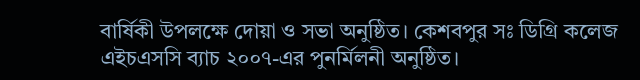বার্ষিকী উপলক্ষে দোয়া ও সভা অনুষ্ঠিত। কেশবপুর সঃ ডিগ্রি কলেজ এইচএসসি ব্যাচ ২০০৭-এর পুনর্মিলনী অনুষ্ঠিত।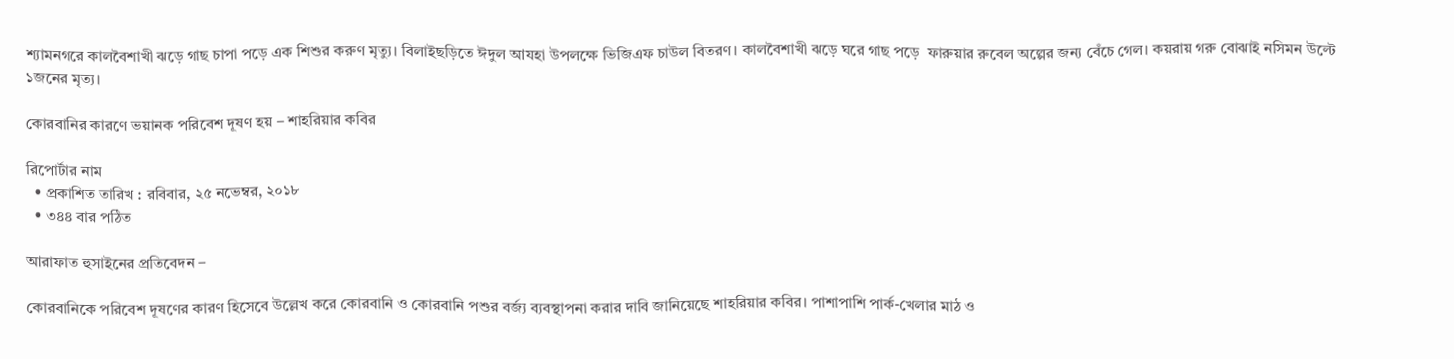শ্যামনগরে কালবৈশাখী ঝড়ে গাছ চাপা পড়ে এক শিশুর করুণ মৃত্যু। বিলাইছড়িতে ঈদুল আযহা উপলক্ষে ভিজিএফ চাউল বিতরণ। কালবৈশাখী ঝড়ে ঘরে গাছ পড়ে  ফারুয়ার রুবেল অল্পের জন্য বেঁচে গেল। কয়রায় গরু বোঝাই নসিমন উল্টে ১জনের মৃত্য।

কোরবানির কারণে ভয়ানক পরিবেশ দূষণ হয় – শাহরিয়ার কবির

রিপোর্টার নাম
  • প্রকাশিত তারিখ : রবিবার, ২৫ নভেম্বর, ২০১৮
  • ৩৪৪ বার পঠিত

আরাফাত হুসাইনের প্রতিবেদন –

কোরবানিকে পরিবেশ দূষণের কারণ হিসেবে উল্লেখ করে কোরবানি ও কোরবানি পশুর বর্জ্য ব্যবস্থাপনা করার দাবি জানিয়েছে শাহরিয়ার কবির। পাশাপাশি পার্ক-খেলার মাঠ ও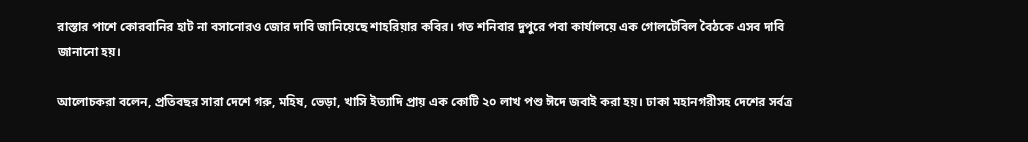রাস্তার পাশে কোরবানির হাট না বসানোরও জোর দাবি জানিয়েছে শাহরিয়ার কবির। গত শনিবার দুপুরে পবা কার্যালয়ে এক গোলটেবিল বৈঠকে এসব দাবি জানানো হয়।

আলোচকরা বলেন, প্রতিবছর সারা দেশে গরু, মহিষ, ভেড়া, খাসি ইত্যাদি প্রায় এক কোটি ২০ লাখ পশু ঈদে জবাই করা হয়। ঢাকা মহানগরীসহ দেশের সর্বত্র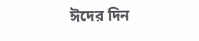ঈদের দিন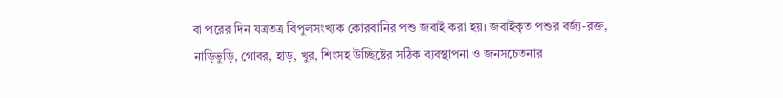বা পরের দিন যত্রতত্র বিপুলসংখ্যক কোরবানির পশু জবাই করা হয়। জবাইকৃত পশুর বর্জ্য-রক্ত, নাড়িভুড়ি, গোবর, হাড়, খুর, শিংসহ উচ্ছিষ্টের সঠিক ব্যবস্থাপনা ও জনসচেতনার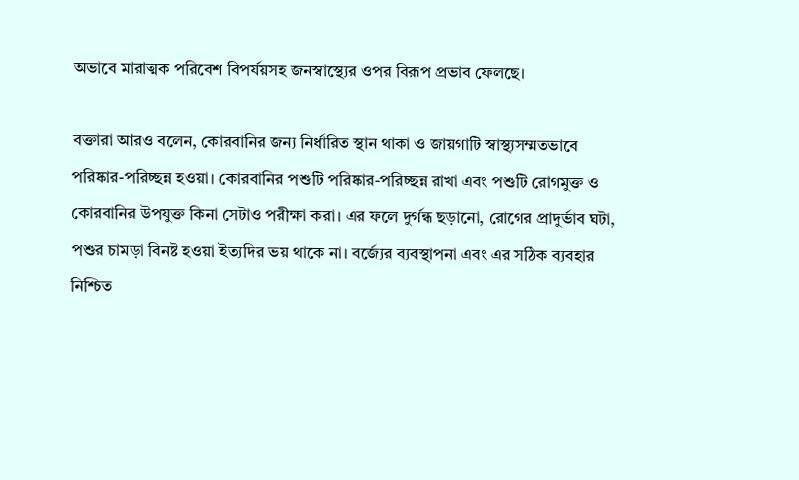অভাবে মারাত্মক পরিবেশ বিপর্যয়সহ জনস্বাস্থ্যের ওপর বিরূপ প্রভাব ফেলছে।

বক্তারা আরও বলেন, কোরবানির জন্য নির্ধারিত স্থান থাকা ও জায়গাটি স্বাস্থ্যসম্মতভাবে পরিষ্কার-পরিচ্ছন্ন হওয়া। কোরবানির পশুটি পরিষ্কার-পরিচ্ছন্ন রাখা এবং পশুটি রোগমুক্ত ও কোরবানির উপযুক্ত কিনা সেটাও পরীক্ষা করা। এর ফলে দুর্গন্ধ ছড়ানো, রোগের প্রাদুর্ভাব ঘটা, পশুর চামড়া বিনষ্ট হওয়া ইত্যদির ভয় থাকে না। বর্জ্যের ব্যবস্থাপনা এবং এর সঠিক ব্যবহার নিশ্চিত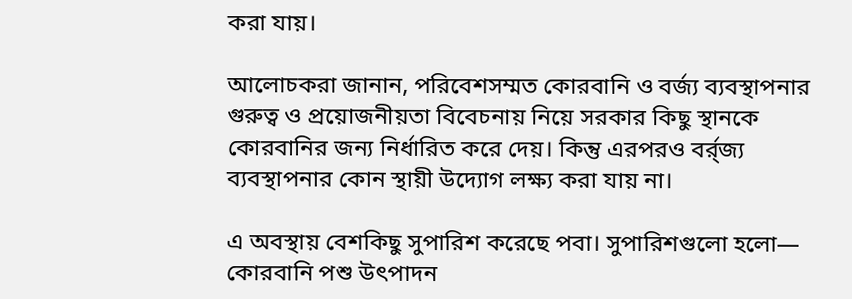করা যায়।

আলোচকরা জানান, পরিবেশসম্মত কোরবানি ও বর্জ্য ব্যবস্থাপনার গুরুত্ব ও প্রয়োজনীয়তা বিবেচনায় নিয়ে সরকার কিছু স্থানকে কোরবানির জন্য নির্ধারিত করে দেয়। কিন্তু এরপরও বর্র্জ্য ব্যবস্থাপনার কোন স্থায়ী উদ্যোগ লক্ষ্য করা যায় না।

এ অবস্থায় বেশকিছু সুপারিশ করেছে পবা। সুপারিশগুলো হলো— কোরবানি পশু উৎপাদন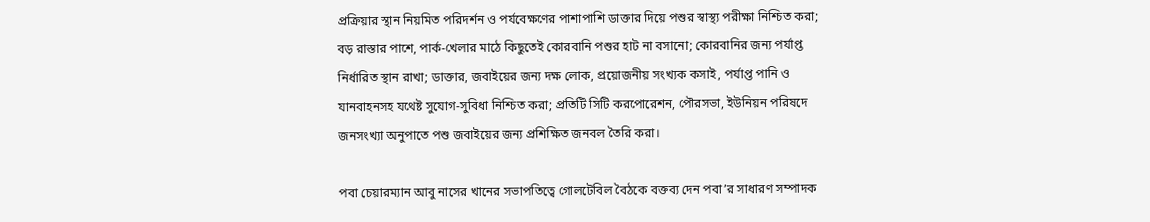প্রক্রিয়ার স্থান নিয়মিত পরিদর্শন ও পর্যবেক্ষণের পাশাপাশি ডাক্তার দিয়ে পশুর স্বাস্থ্য পরীক্ষা নিশ্চিত করা; বড় রাস্তার পাশে, পার্ক-খেলার মাঠে কিছুতেই কোরবানি পশুর হাট না বসানো; কোরবানির জন্য পর্যাপ্ত নির্ধারিত স্থান রাখা; ডাক্তার, জবাইয়ের জন্য দক্ষ লোক, প্রয়োজনীয় সংখ্যক কসাই, পর্যাপ্ত পানি ও যানবাহনসহ যথেষ্ট সুযোগ-সুবিধা নিশ্চিত করা; প্রতিটি সিটি করপোরেশন, পৌরসভা, ইউনিয়ন পরিষদে জনসংখ্যা অনুপাতে পশু জবাইয়ের জন্য প্রশিক্ষিত জনবল তৈরি করা।

পবা চেয়ারম্যান আবু নাসের খানের সভাপতিত্বে গোলটেবিল বৈঠকে বক্তব্য দেন পবা’র সাধারণ সম্পাদক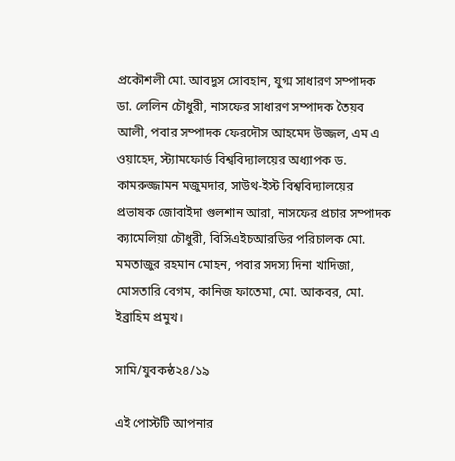প্রকৌশলী মো. আবদুস সোবহান, যুগ্ম সাধারণ সম্পাদক ডা. লেলিন চৌধুরী, নাসফের সাধারণ সম্পাদক তৈয়ব আলী, পবার সম্পাদক ফেরদৌস আহমেদ উজ্জল, এম এ ওয়াহেদ, স্ট্যামফোর্ড বিশ্ববিদ্যালয়ের অধ্যাপক ড. কামরুজ্জামন মজুমদার, সাউথ-ইস্ট বিশ্ববিদ্যালয়ের প্রভাষক জোবাইদা গুলশান আরা, নাসফের প্রচার সম্পাদক ক্যামেলিয়া চৌধুরী, বিসিএইচআরডির পরিচালক মো. মমতাজুর রহমান মোহন, পবার সদস্য দিনা খাদিজা, মোসতারি বেগম, কানিজ ফাতেমা, মো. আকবর, মো. ইব্রাহিম প্রমুখ।

সামি/যুবকন্ঠ২৪/১৯

এই পোস্টটি আপনার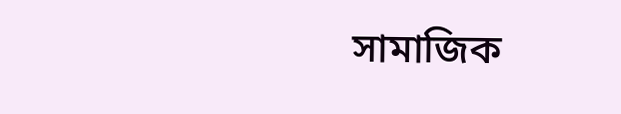সামাজিক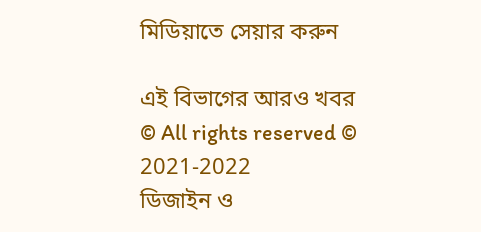মিডিয়াতে সেয়ার করুন

এই বিভাগের আরও খবর
© All rights reserved © 2021-2022
ডিজাইন ও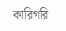কারিগরি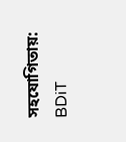সহযোগিতায়: BDiT